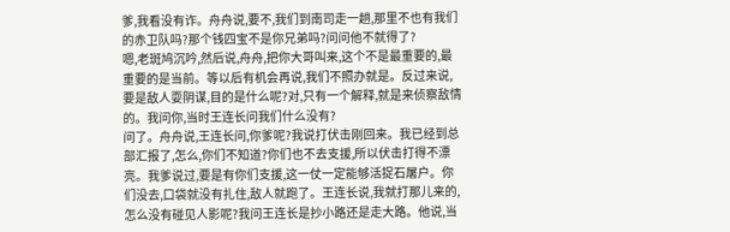爹,我看没有诈。舟舟说,要不,我们到南司走一趟,那里不也有我们的赤卫队吗?那个钱四宝不是你兄弟吗?问问他不就得了?
嗯,老斑鸠沉吟,然后说,舟舟,把你大哥叫来,这个不是最重要的,最重要的是当前。等以后有机会再说,我们不照办就是。反过来说,要是敌人耍阴谋,目的是什么呢?对,只有一个解释,就是来侦察敌情的。我问你,当时王连长问我们什么没有?
问了。舟舟说,王连长问,你爹呢?我说打伏击刚回来。我已经到总部汇报了,怎么,你们不知道?你们也不去支援,所以伏击打得不漂亮。我爹说过,要是有你们支援,这一仗一定能够活捉石屠户。你们没去,口袋就没有扎住,敌人就跑了。王连长说,我就打那儿来的,怎么没有碰见人影呢?我问王连长是抄小路还是走大路。他说,当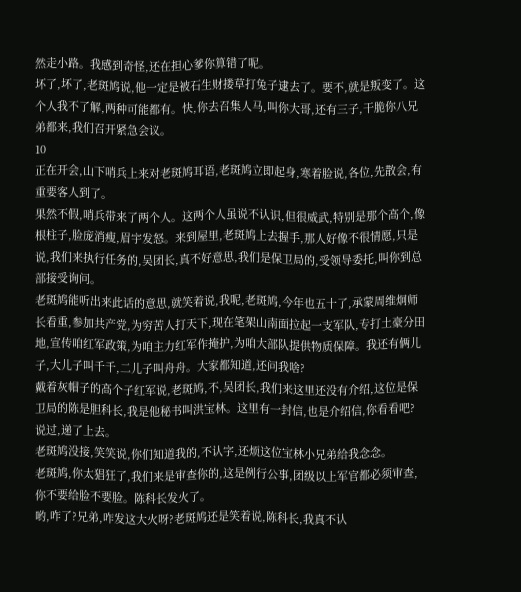然走小路。我感到奇怪,还在担心爹你算错了呢。
坏了,坏了,老斑鸠说,他一定是被石生财搂草打兔子逮去了。要不,就是叛变了。这个人我不了解,两种可能都有。快,你去召集人马,叫你大哥,还有三子,干脆你八兄弟都来,我们召开紧急会议。
10
正在开会,山下哨兵上来对老斑鸠耳语,老斑鸠立即起身,寒着脸说,各位,先散会,有重要客人到了。
果然不假,哨兵带来了两个人。这两个人虽说不认识,但很威武,特别是那个高个,像根柱子,脸庞消瘦,眉宇发怒。来到屋里,老斑鸠上去握手,那人好像不很情愿,只是说,我们来执行任务的,吴团长,真不好意思,我们是保卫局的,受领导委托,叫你到总部接受询问。
老斑鸠能听出来此话的意思,就笑着说,我呢,老斑鸠,今年也五十了,承蒙周维炯师长看重,参加共产党,为穷苦人打天下,现在笔架山南面拉起一支军队,专打土豪分田地,宣传咱红军政策,为咱主力红军作掩护,为咱大部队提供物质保障。我还有俩儿子,大儿子叫千千,二儿子叫舟舟。大家都知道,还问我啥?
戴着灰帽子的高个子红军说,老斑鸠,不,吴团长,我们来这里还没有介绍,这位是保卫局的陈是胆科长,我是他秘书叫洪宝林。这里有一封信,也是介绍信,你看看吧?说过,递了上去。
老斑鸠没接,笑笑说,你们知道我的,不认字,还烦这位宝林小兄弟给我念念。
老斑鸠,你太猖狂了,我们来是审查你的,这是例行公事,团级以上军官都必须审查,你不要给脸不要脸。陈科长发火了。
哟,咋了?兄弟,咋发这大火呀?老斑鸠还是笑着说,陈科长,我真不认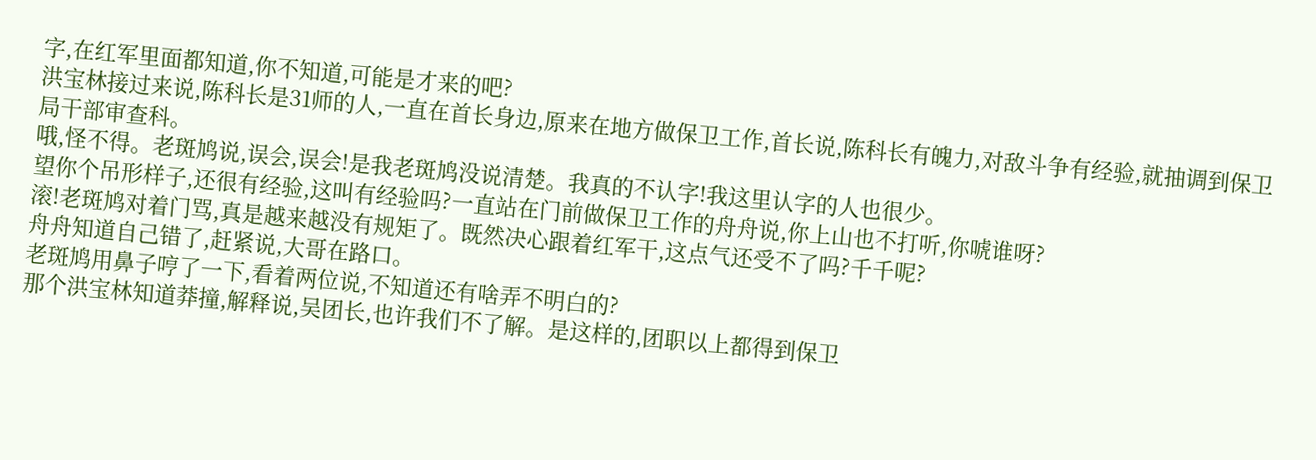字,在红军里面都知道,你不知道,可能是才来的吧?
洪宝林接过来说,陈科长是31师的人,一直在首长身边,原来在地方做保卫工作,首长说,陈科长有魄力,对敌斗争有经验,就抽调到保卫局干部审查科。
哦,怪不得。老斑鸠说,误会,误会!是我老斑鸠没说清楚。我真的不认字!我这里认字的人也很少。
望你个吊形样子,还很有经验,这叫有经验吗?一直站在门前做保卫工作的舟舟说,你上山也不打听,你唬谁呀?
滚!老斑鸠对着门骂,真是越来越没有规矩了。既然决心跟着红军干,这点气还受不了吗?千千呢?
舟舟知道自己错了,赶紧说,大哥在路口。
老斑鸠用鼻子哼了一下,看着两位说,不知道还有啥弄不明白的?
那个洪宝林知道莽撞,解释说,吴团长,也许我们不了解。是这样的,团职以上都得到保卫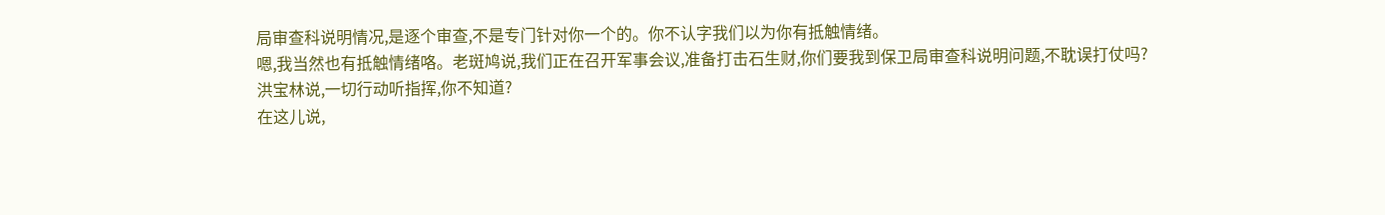局审查科说明情况,是逐个审查,不是专门针对你一个的。你不认字我们以为你有抵触情绪。
嗯,我当然也有抵触情绪咯。老斑鸠说,我们正在召开军事会议,准备打击石生财,你们要我到保卫局审查科说明问题,不耽误打仗吗?
洪宝林说,一切行动听指挥,你不知道?
在这儿说,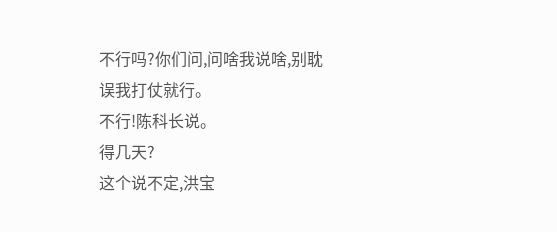不行吗?你们问,问啥我说啥,别耽误我打仗就行。
不行!陈科长说。
得几天?
这个说不定,洪宝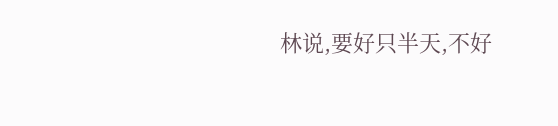林说,要好只半天,不好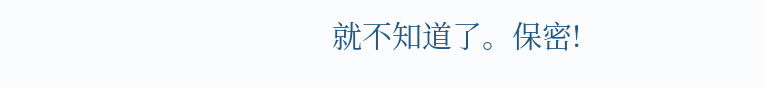就不知道了。保密!